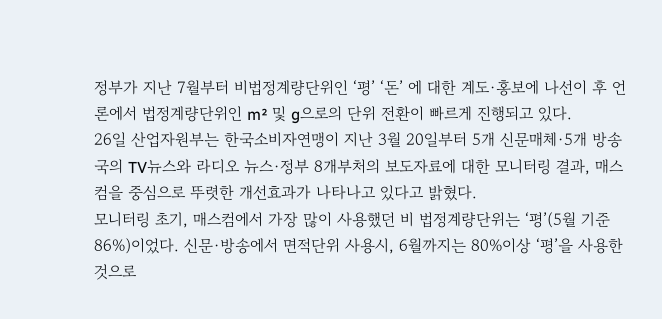정부가 지난 7월부터 비법정계량단위인 ‘평’ ‘돈’ 에 대한 계도·홍보에 나선이 후 언론에서 법정계량단위인 m² 및 g으로의 단위 전환이 빠르게 진행되고 있다.
26일 산업자원부는 한국소비자연맹이 지난 3월 20일부터 5개 신문매체·5개 방송국의 TV뉴스와 라디오 뉴스·정부 8개부처의 보도자료에 대한 모니터링 결과, 매스컴을 중심으로 뚜렷한 개선효과가 나타나고 있다고 밝혔다.
모니터링 초기, 매스컴에서 가장 많이 사용했던 비 법정계량단위는 ‘평’(5월 기준 86%)이었다. 신문·방송에서 면적단위 사용시, 6월까지는 80%이상 ‘평’을 사용한 것으로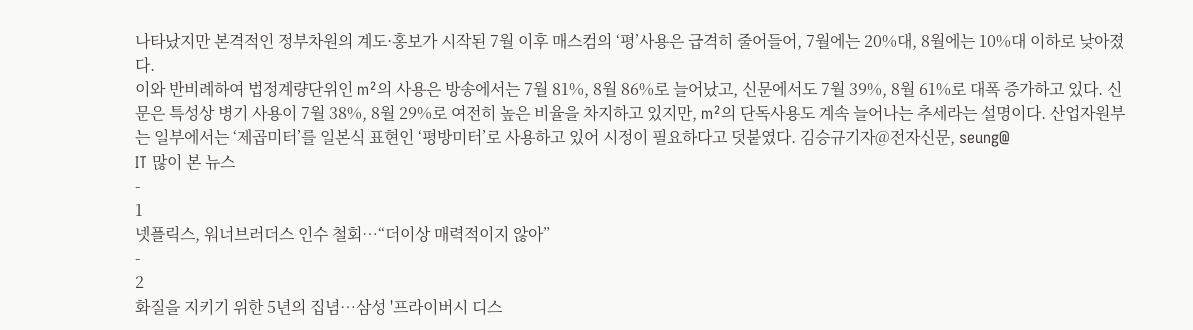나타났지만 본격적인 정부차원의 계도·홍보가 시작된 7월 이후 매스컴의 ‘평’사용은 급격히 줄어들어, 7월에는 20%대, 8월에는 10%대 이하로 낮아졌다.
이와 반비례하여 법정계량단위인 m²의 사용은 방송에서는 7월 81%, 8월 86%로 늘어났고, 신문에서도 7월 39%, 8월 61%로 대폭 증가하고 있다. 신문은 특성상 병기 사용이 7월 38%, 8월 29%로 여전히 높은 비율을 차지하고 있지만, m²의 단독사용도 계속 늘어나는 추세라는 설명이다. 산업자원부는 일부에서는 ‘제곱미터’를 일본식 표현인 ‘평방미터’로 사용하고 있어 시정이 필요하다고 덧붙였다. 김승규기자@전자신문, seung@
IT 많이 본 뉴스
-
1
넷플릭스, 워너브러더스 인수 철회…“더이상 매력적이지 않아”
-
2
화질을 지키기 위한 5년의 집념…삼성 '프라이버시 디스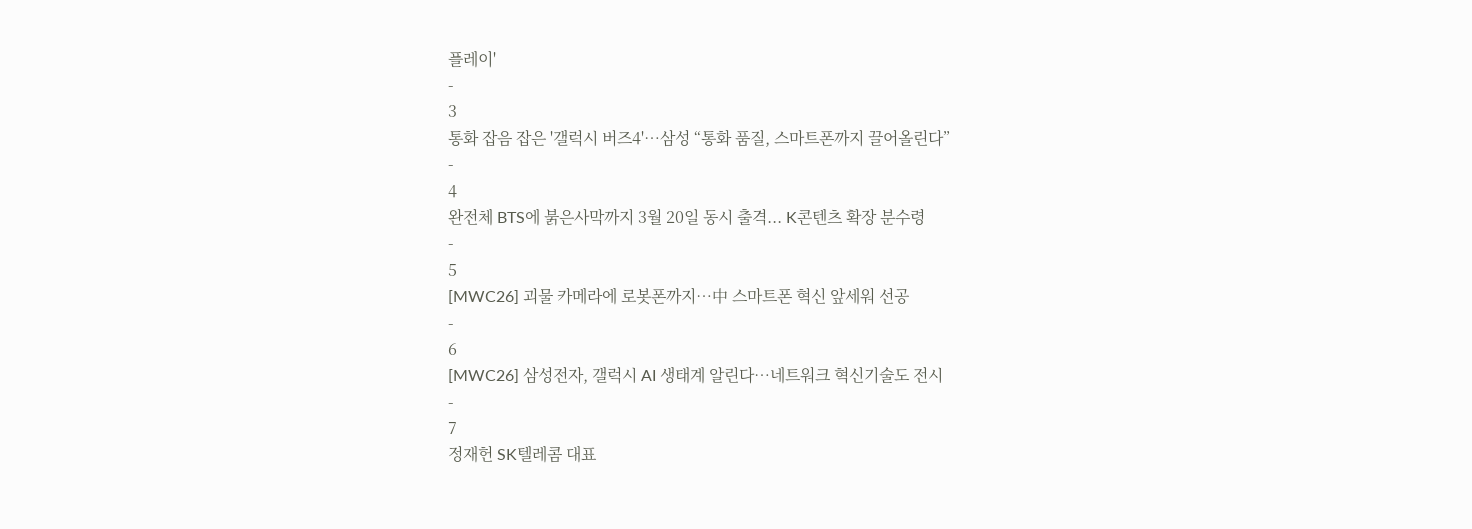플레이'
-
3
통화 잡음 잡은 '갤럭시 버즈4'…삼성 “통화 품질, 스마트폰까지 끌어올린다”
-
4
완전체 BTS에 붉은사막까지 3월 20일 동시 출격... K콘텐츠 확장 분수령
-
5
[MWC26] 괴물 카메라에 로봇폰까지…中 스마트폰 혁신 앞세워 선공
-
6
[MWC26] 삼성전자, 갤럭시 AI 생태계 알린다…네트워크 혁신기술도 전시
-
7
정재헌 SK텔레콤 대표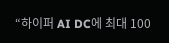“하이퍼 AI DC에 최대 100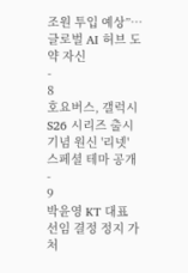조원 투입 예상”…글로벌 AI 허브 도약 자신
-
8
호요버스, 갤럭시S26 시리즈 출시 기념 원신 '리넷' 스페셜 테마 공개
-
9
박윤영 KT 대표 선임 결정 정지 가처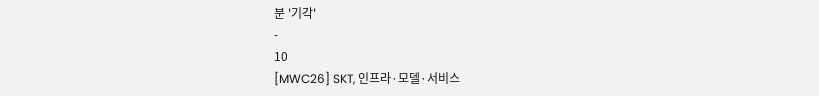분 '기각'
-
10
[MWC26] SKT, 인프라·모델·서비스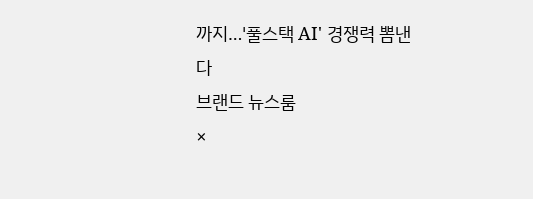까지…'풀스택 AI' 경쟁력 뽐낸다
브랜드 뉴스룸
×